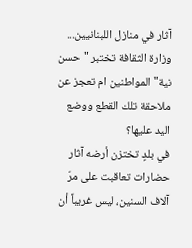آثار في منازل اللبنانيين... وزارة الثقافة تختبر "حسن نية" المواطنين ام تعجز عن ملاحقة تلك القطع ووضع اليد عليها؟
في بلدٍ تختزن أرضه آثار حضارات تعاقبت على مرّ آلاف السنين، ليس غريباً أن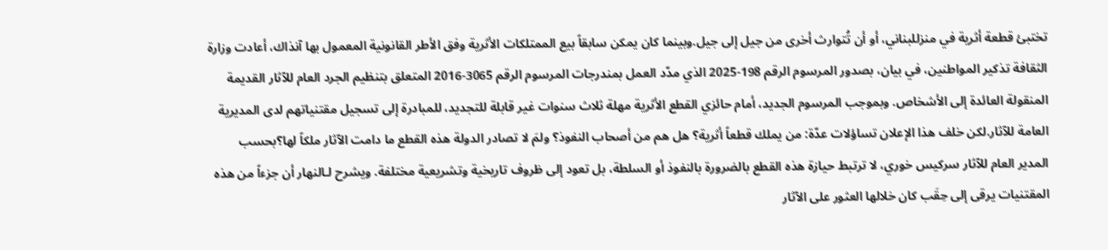تختبئ قطعة أثرية في منزللبناني، أو أن تُتوارث أخرى من جيل إلى جيل.وبينما كان يمكن سابقاً بيع الممتلكات الأثرية وفق الأطر القانونية المعمول بها آنذاك، أعادت وزارة الثقافة تذكير المواطنين، في بيان، بصدور المرسوم الرقم 198-2025 الذي مدّد العمل بمندرجات المرسوم الرقم 3065-2016 المتعلق بتنظيم الجرد العام للآثار القديمة المنقولة العائدة إلى الأشخاص. وبموجب المرسوم الجديد، أمام حائزي القطع الأثرية مهلة ثلاث سنوات غير قابلة للتجديد، للمبادرة إلى تسجيل مقتنياتهم لدى المديرية العامة للآثار.لكن خلف هذا الإعلان تساؤلات عدّة: من يملك قطعاً أثرية؟ هل هم من أصحاب النفوذ؟ ولمَ لا تصادر الدولة هذه القطع ما دامت الآثار ملكاً لها؟بحسب المدير العام للآثار سركيس خوري، لا ترتبط حيازة هذه القطع بالضرورة بالنفوذ أو السلطة، بل تعود إلى ظروف تاريخية وتشريعية مختلفة. ويشرح لـالنهار أن جزءاً من هذه المقتنيات يرقى إلى حِقَب كان خلالها العثور على الآثار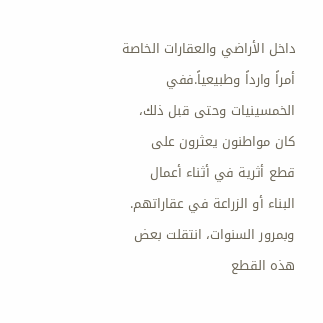داخل الأراضي والعقارات الخاصة أمراً وارداً وطبيعياً.ففي الخمسينيات وحتى قبل ذلك، كان مواطنون يعثرون على قطع أثرية في أثناء أعمال البناء أو الزراعة في عقاراتهم. وبمرور السنوات، انتقلت بعض هذه القطع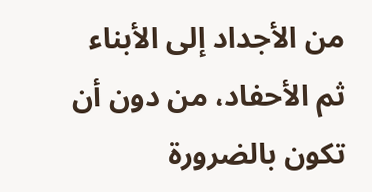من الأجداد إلى الأبناء ثم الأحفاد، من دون أن تكون بالضرورة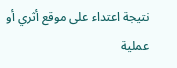نتيجة اعتداء على موقع أثري أو عملية